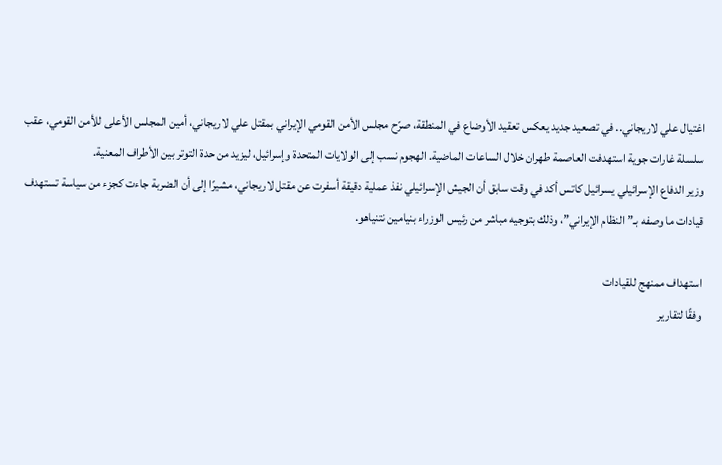اغتيال علي لاريجاني.. في تصعيد جديد يعكس تعقيد الأوضاع في المنطقة، صرّح مجلس الأمن القومي الإيراني بمقتل علي لاريجاني، أمين المجلس الأعلى للأمن القومي، عقب سلسلة غارات جوية استهدفت العاصمة طهران خلال الساعات الماضية. الهجوم نسب إلى الولايات المتحدة وإسرائيل، ليزيد من حدة التوتر بين الأطراف المعنية.
وزير الدفاع الإسرائيلي يسرائيل كاتس أكد في وقت سابق أن الجيش الإسرائيلي نفذ عملية دقيقة أسفرت عن مقتل لاريجاني، مشيرًا إلى أن الضربة جاءت كجزء من سياسة تستهدف قيادات ما وصفه بـ”النظام الإيراني”، وذلك بتوجيه مباشر من رئيس الوزراء بنيامين نتنياهو.

استهداف ممنهج للقيادات
وفقًا لتقارير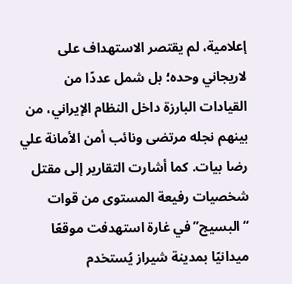إعلامية، لم يقتصر الاستهداف على لاريجاني وحده؛ بل شمل عددًا من القيادات البارزة داخل النظام الإيراني، من بينهم نجله مرتضى ونائب أمن الأمانة علي رضا بيات. كما أشارت التقارير إلى مقتل شخصيات رفيعة المستوى من قوات “البسيج” في غارة استهدفت موقعًا ميدانيًا بمدينة شيراز يُستخدم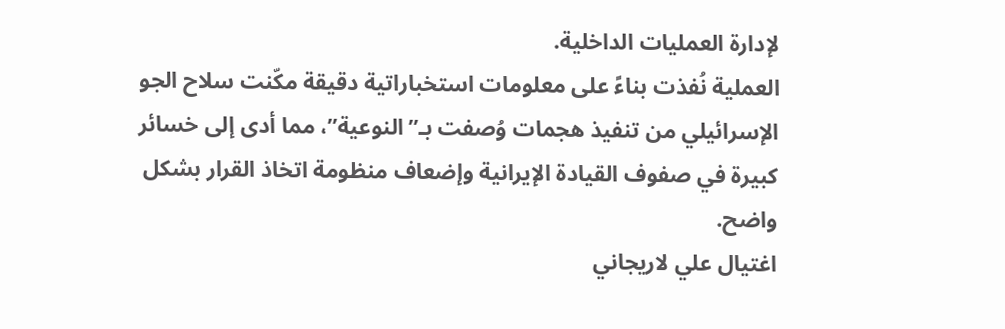لإدارة العمليات الداخلية.
العملية نُفذت بناءً على معلومات استخباراتية دقيقة مكّنت سلاح الجو الإسرائيلي من تنفيذ هجمات وُصفت بـ”النوعية”، مما أدى إلى خسائر كبيرة في صفوف القيادة الإيرانية وإضعاف منظومة اتخاذ القرار بشكل واضح.
اغتيال علي لاريجاني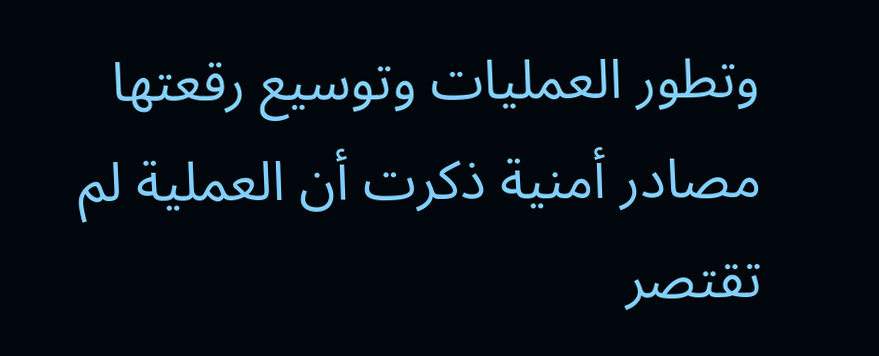وتطور العمليات وتوسيع رقعتها
مصادر أمنية ذكرت أن العملية لم تقتصر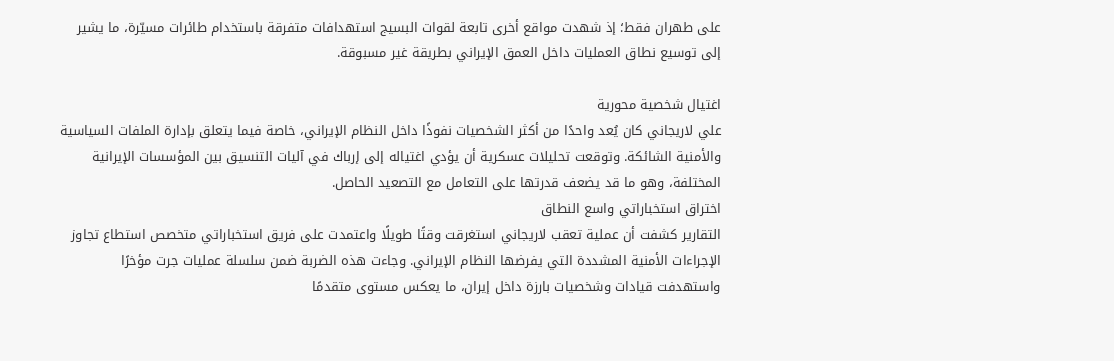على طهران فقط؛ إذ شهدت مواقع أخرى تابعة لقوات البسيج استهدافات متفرقة باستخدام طائرات مسيّرة، ما يشير إلى توسيع نطاق العمليات داخل العمق الإيراني بطريقة غير مسبوقة.

اغتيال شخصية محورية
علي لاريجاني كان يُعد واحدًا من أكثر الشخصيات نفوذًا داخل النظام الإيراني، خاصة فيما يتعلق بإدارة الملفات السياسية والأمنية الشائكة. وتوقعت تحليلات عسكرية أن يؤدي اغتياله إلى إرباك في آليات التنسيق بين المؤسسات الإيرانية المختلفة، وهو ما قد يضعف قدرتها على التعامل مع التصعيد الحاصل.
اختراق استخباراتي واسع النطاق
التقارير كشفت أن عملية تعقب لاريجاني استغرقت وقتًا طويلًا واعتمدت على فريق استخباراتي متخصص استطاع تجاوز الإجراءات الأمنية المشددة التي يفرضها النظام الإيراني. وجاءت هذه الضربة ضمن سلسلة عمليات جرت مؤخرًا واستهدفت قيادات وشخصيات بارزة داخل إيران، ما يعكس مستوى متقدمًا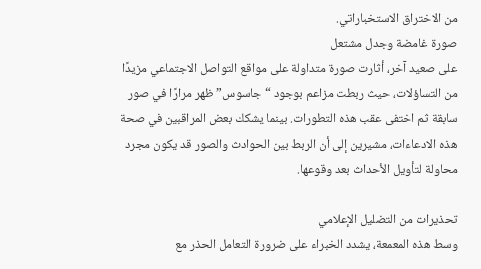من الاختراق الاستخباراتي.
صورة غامضة وجدل مشتعل
على صعيد آخر، أثارت صورة متداولة على مواقع التواصل الاجتماعي مزيدًا من التساؤلات، حيث ربطت مزاعم بوجود “جاسوس” ظهر مرارًا في صور سابقة ثم اختفى عقب هذه التطورات. بينما يشكك بعض المراقبين في صحة هذه الادعاءات، مشيرين إلى أن الربط بين الحوادث والصور قد يكون مجرد محاولة لتأويل الأحداث بعد وقوعها.

تحذيرات من التضليل الإعلامي
وسط هذه المعمعة، يشدد الخبراء على ضرورة التعامل الحذر مع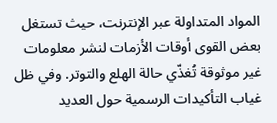المواد المتداولة عبر الإنترنت، حيث تستغل بعض القوى أوقات الأزمات لنشر معلومات غير موثوقة تُغذّي حالة الهلع والتوتر. وفي ظل غياب التأكيدات الرسمية حول العديد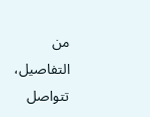من التفاصيل، تتواصل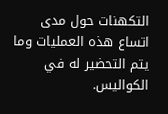التكهنات حول مدى اتساع هذه العمليات وما يتم التحضير له في الكواليس.